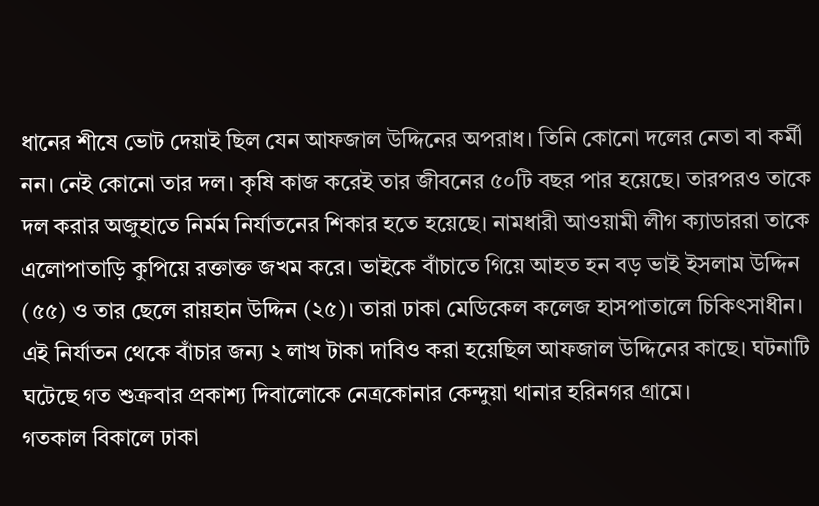ধানের শীষে ভোট দেয়াই ছিল যেন আফজাল উদ্দিনের অপরাধ। তিনি কোনো দলের নেতা বা কর্মী নন। নেই কোনো তার দল। কৃষি কাজ করেই তার জীবনের ৫০টি বছর পার হয়েছে। তারপরও তাকে দল করার অজুহাতে নির্মম নির্যাতনের শিকার হতে হয়েছে। নামধারী আওয়ামী লীগ ক্যাডাররা তাকে এলোপাতাড়ি কুপিয়ে রক্তাক্ত জখম করে। ভাইকে বাঁচাতে গিয়ে আহত হন বড় ভাই ইসলাম উদ্দিন (৫৫) ও তার ছেলে রায়হান উদ্দিন (২৫)। তারা ঢাকা মেডিকেল কলেজ হাসপাতালে চিকিৎসাধীন।
এই নির্যাতন থেকে বাঁচার জন্য ২ লাখ টাকা দাবিও করা হয়েছিল আফজাল উদ্দিনের কাছে। ঘটনাটি ঘটেছে গত শুক্রবার প্রকাশ্য দিবালোকে নেত্রকোনার কেন্দুয়া থানার হরিনগর গ্রামে।
গতকাল বিকালে ঢাকা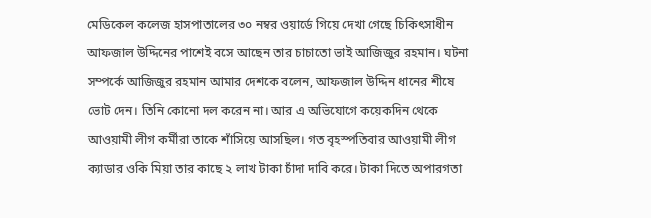মেডিকেল কলেজ হাসপাতালের ৩০ নম্বর ওয়ার্ডে গিয়ে দেখা গেছে চিকিৎসাধীন আফজাল উদ্দিনের পাশেই বসে আছেন তার চাচাতো ভাই আজিজুর রহমান। ঘটনা সম্পর্কে আজিজুর রহমান আমার দেশকে বলেন, আফজাল উদ্দিন ধানের শীষে ভোট দেন। তিনি কোনো দল করেন না। আর এ অভিযোগে কয়েকদিন থেকে আওয়ামী লীগ কর্মীরা তাকে শাঁসিয়ে আসছিল। গত বৃহস্পতিবার আওয়ামী লীগ ক্যাডার ওকি মিয়া তার কাছে ২ লাখ টাকা চাঁদা দাবি করে। টাকা দিতে অপারগতা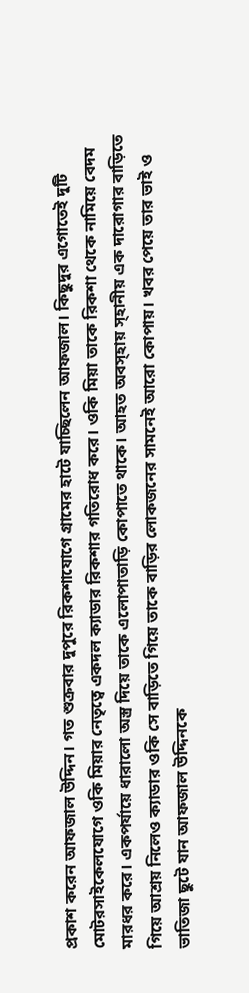প্রকাশ করেন আফজাল উদ্দিন। গত শুক্রবার দুপুরে রিকশাযোগে গ্রামের হাটে যাচ্ছিলেন আফজাল। কিছুদুর এগোতেই দুটি মোটরসাইকেলযোগে ওকি মিয়ার নেতৃত্বে একদল ক্যাডার রিকশার গতিরোধ করে। ওকি মিয়া তাকে রিকশা থেকে নামিয়ে বেদম মারধর করে। একপর্যায়ে ধারালো অস্ত্র দিয়ে তাকে এলোপাতাড়ি কোপাতে থাকে। আহত অবস্হায় স্হানীয় এক দারোগার বাড়িতে গিয়ে আশ্রয় নিলেও ক্যাডার ওকি সে বাড়িতে গিয়ে তাকে বাড়ির লোকজনের সামনেই আরো কোপায়। খবর পেয়ে তার ভাই ও ভাতিজা ছুটে যান আফজাল উদ্দিনকে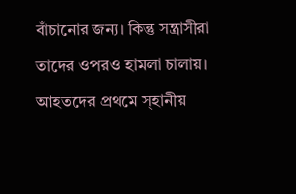বাঁচানোর জন্য। কিন্তু সন্ত্রাসীরা তাদের ওপরও হামলা চালায়। আহতদের প্রথমে স্হানীয়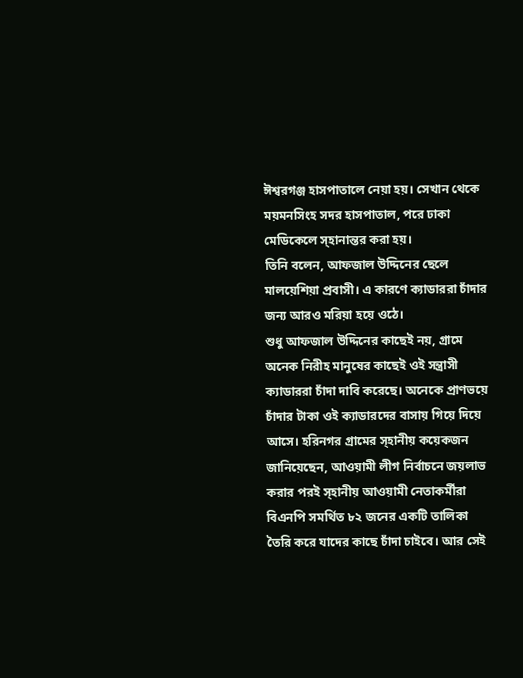ঈশ্বরগঞ্জ হাসপাতালে নেয়া হয়। সেখান থেকে ময়মনসিংহ সদর হাসপাতাল, পরে ঢাকা মেডিকেলে স্হানান্তর করা হয়।
তিনি বলেন, আফজাল উদ্দিনের ছেলে মালয়েশিয়া প্রবাসী। এ কারণে ক্যাডাররা চাঁদার জন্য আরও মরিয়া হয়ে ওঠে।
শুধু আফজাল উদ্দিনের কাছেই নয়, গ্রামে অনেক নিরীহ মানুষের কাছেই ওই সন্ত্রাসী ক্যাডাররা চাঁদা দাবি করেছে। অনেকে প্রাণভয়ে চাঁদার টাকা ওই ক্যাডারদের বাসায় গিয়ে দিয়ে আসে। হরিনগর গ্রামের স্হানীয় কয়েকজন জানিয়েছেন, আওয়ামী লীগ নির্বাচনে জয়লাভ করার পরই স্হানীয় আওয়ামী নেতাকর্মীরা বিএনপি সমর্থিত ৮২ জনের একটি তালিকা তৈরি করে যাদের কাছে চাঁদা চাইবে। আর সেই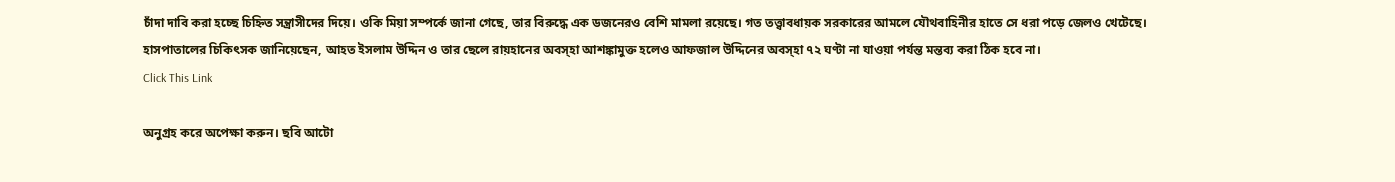চাঁদা দাবি করা হচ্ছে চিহ্নিত সন্ত্রাসীদের দিয়ে। ওকি মিয়া সম্পর্কে জানা গেছে, তার বিরুদ্ধে এক ডজনেরও বেশি মামলা রয়েছে। গত তত্ত্বাবধায়ক সরকারের আমলে যৌথবাহিনীর হাতে সে ধরা পড়ে জেলও খেটেছে।
হাসপাতালের চিকিৎসক জানিয়েছেন, আহত ইসলাম উদ্দিন ও তার ছেলে রায়হানের অবস্হা আশঙ্কামুক্ত হলেও আফজাল উদ্দিনের অবস্হা ৭২ ঘণ্টা না যাওয়া পর্যন্ত মন্তব্য করা ঠিক হবে না।
Click This Link

অনুগ্রহ করে অপেক্ষা করুন। ছবি আটো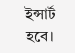ইন্সার্ট হবে।